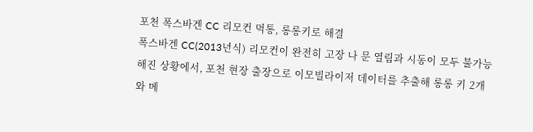포천 폭스바겐 CC 리모컨 먹통, 롱롱키로 해결
폭스바겐 CC(2013년식) 리모컨이 완전히 고장 나 문 열림과 시동이 모두 불가능해진 상황에서, 포천 현장 출장으로 이모빌라이저 데이터를 추출해 롱롱 키 2개와 메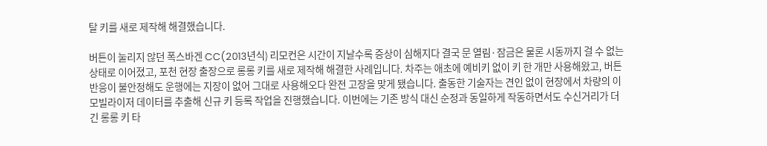탈 키를 새로 제작해 해결했습니다.

버튼이 눌리지 않던 폭스바겐 CC(2013년식) 리모컨은 시간이 지날수록 증상이 심해지다 결국 문 열림·잠금은 물론 시동까지 걸 수 없는 상태로 이어졌고, 포천 현장 출장으로 롱롱 키를 새로 제작해 해결한 사례입니다. 차주는 애초에 예비키 없이 키 한 개만 사용해왔고, 버튼 반응이 불안정해도 운행에는 지장이 없어 그대로 사용해오다 완전 고장을 맞게 됐습니다. 출동한 기술자는 견인 없이 현장에서 차량의 이모빌라이저 데이터를 추출해 신규 키 등록 작업을 진행했습니다. 이번에는 기존 방식 대신 순정과 동일하게 작동하면서도 수신거리가 더 긴 롱롱 키 타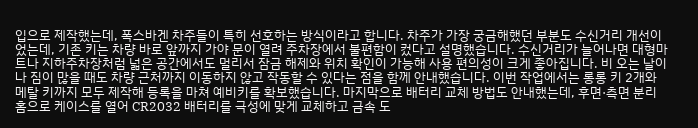입으로 제작했는데, 폭스바겐 차주들이 특히 선호하는 방식이라고 합니다. 차주가 가장 궁금해했던 부분도 수신거리 개선이었는데, 기존 키는 차량 바로 앞까지 가야 문이 열려 주차장에서 불편함이 컸다고 설명했습니다. 수신거리가 늘어나면 대형마트나 지하주차장처럼 넓은 공간에서도 멀리서 잠금 해제와 위치 확인이 가능해 사용 편의성이 크게 좋아집니다. 비 오는 날이나 짐이 많을 때도 차량 근처까지 이동하지 않고 작동할 수 있다는 점을 함께 안내했습니다. 이번 작업에서는 롱롱 키 2개와 메탈 키까지 모두 제작해 등록을 마쳐 예비키를 확보했습니다. 마지막으로 배터리 교체 방법도 안내했는데, 후면·측면 분리 홈으로 케이스를 열어 CR2032 배터리를 극성에 맞게 교체하고 금속 도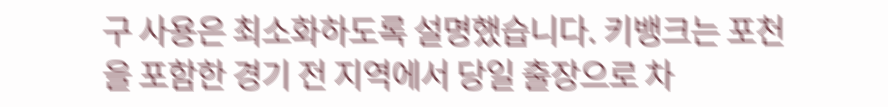구 사용은 최소화하도록 설명했습니다. 키뱅크는 포천을 포함한 경기 전 지역에서 당일 출장으로 차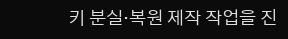키 분실·복원 제작 작업을 진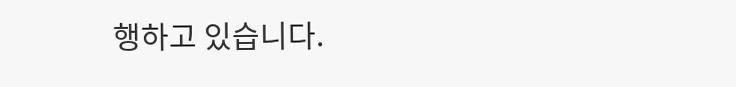행하고 있습니다.